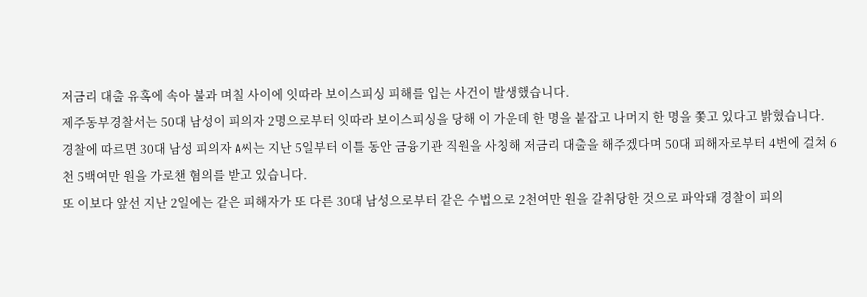저금리 대출 유혹에 속아 불과 며칠 사이에 잇따라 보이스피싱 피해를 입는 사건이 발생했습니다.
제주동부경찰서는 50대 남성이 피의자 2명으로부터 잇따라 보이스피싱을 당해 이 가운데 한 명을 붙잡고 나머지 한 명을 쫓고 있다고 밝혔습니다.
경찰에 따르면 30대 남성 피의자 A씨는 지난 5일부터 이틀 동안 금융기관 직원을 사칭해 저금리 대출을 해주겠다며 50대 피해자로부터 4번에 걸쳐 6천 5백여만 원을 가로챈 혐의를 받고 있습니다.
또 이보다 앞선 지난 2일에는 같은 피해자가 또 다른 30대 남성으로부터 같은 수법으로 2천여만 원을 갈취당한 것으로 파악돼 경찰이 피의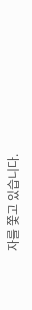자를 쫓고 있습니다.